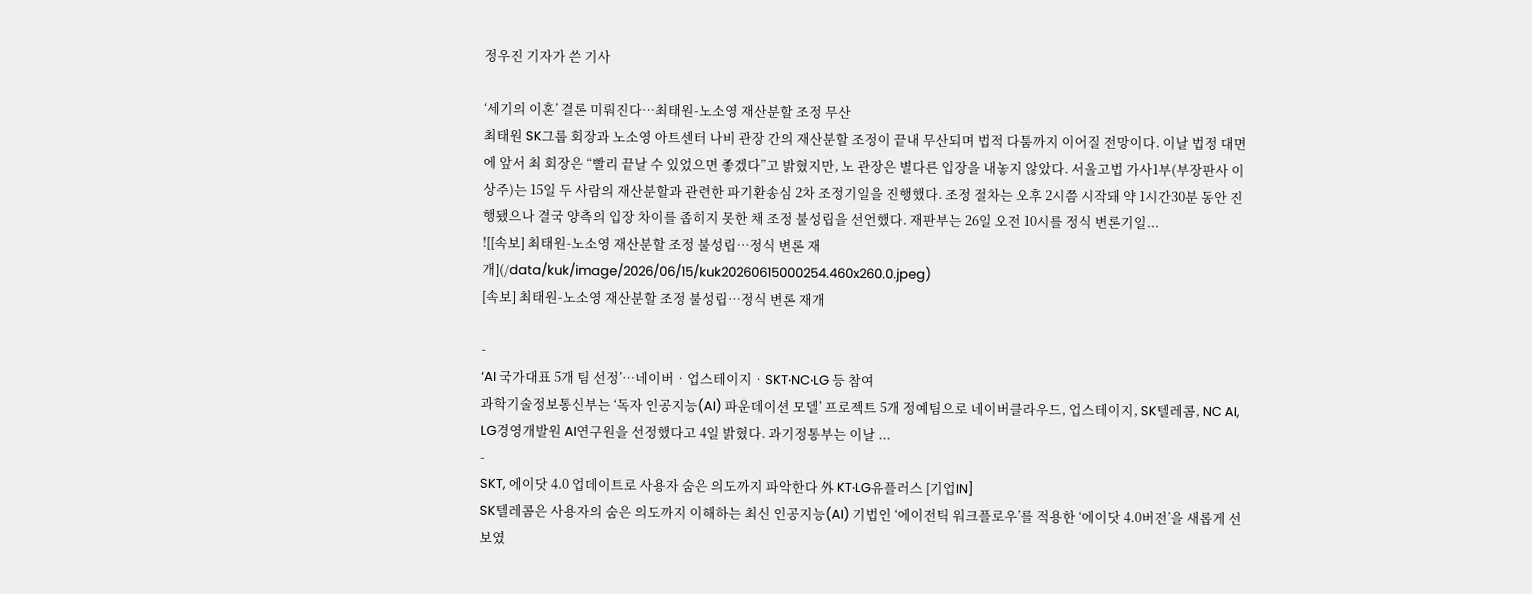정우진 기자가 쓴 기사

‘세기의 이혼’ 결론 미뤄진다…최태원-노소영 재산분할 조정 무산
최태원 SK그룹 회장과 노소영 아트센터 나비 관장 간의 재산분할 조정이 끝내 무산되며 법적 다툼까지 이어질 전망이다. 이날 법정 대면에 앞서 최 회장은 “빨리 끝날 수 있었으면 좋겠다”고 밝혔지만, 노 관장은 별다른 입장을 내놓지 않았다. 서울고법 가사1부(부장판사 이상주)는 15일 두 사람의 재산분할과 관련한 파기환송심 2차 조정기일을 진행했다. 조정 절차는 오후 2시쯤 시작돼 약 1시간30분 동안 진행됐으나 결국 양측의 입장 차이를 좁히지 못한 채 조정 불성립을 선언했다. 재판부는 26일 오전 10시를 정식 변론기일...
![[속보] 최태원-노소영 재산분할 조정 불성립…정식 변론 재개](/data/kuk/image/2026/06/15/kuk20260615000254.460x260.0.jpeg)
[속보] 최태원-노소영 재산분할 조정 불성립…정식 변론 재개

-
‘AI 국가대표 5개 팀 선정’…네이버‧업스테이지‧SKT‧NC‧LG 등 참여
과학기술정보통신부는 ‘독자 인공지능(AI) 파운데이션 모델’ 프로젝트 5개 정예팀으로 네이버클라우드, 업스테이지, SK텔레콤, NC AI, LG경영개발원 AI연구원을 선정했다고 4일 밝혔다. 과기정통부는 이날 ...
-
SKT, 에이닷 4.0 업데이트로 사용자 숨은 의도까지 파악한다 外 KT‧LG유플러스 [기업IN]
SK텔레콤은 사용자의 숨은 의도까지 이해하는 최신 인공지능(AI) 기법인 ‘에이전틱 워크플로우’를 적용한 ‘에이닷 4.0버전’을 새롭게 선보였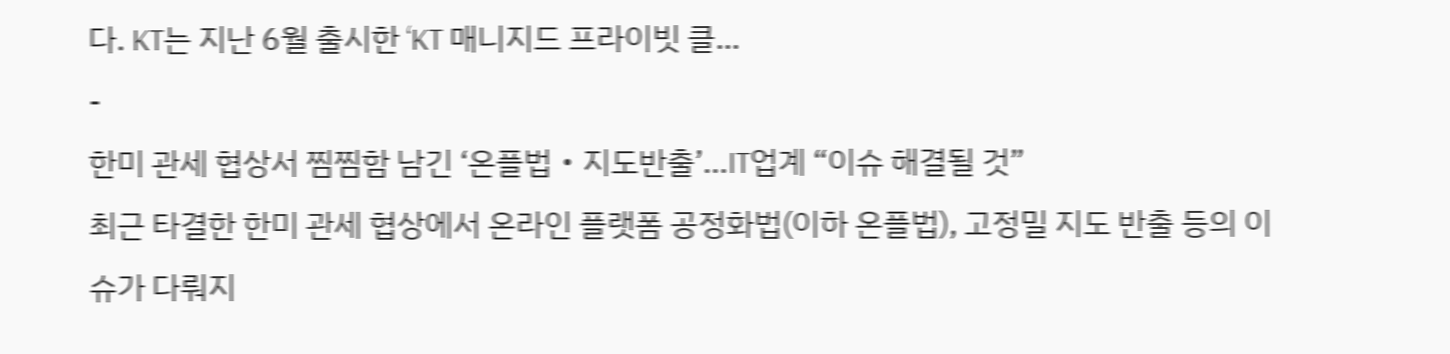다. KT는 지난 6월 출시한 ‘KT 매니지드 프라이빗 클...
-
한미 관세 협상서 찜찜함 남긴 ‘온플법‧지도반출’…IT업계 “이슈 해결될 것”
최근 타결한 한미 관세 협상에서 온라인 플랫폼 공정화법(이하 온플법), 고정밀 지도 반출 등의 이슈가 다뤄지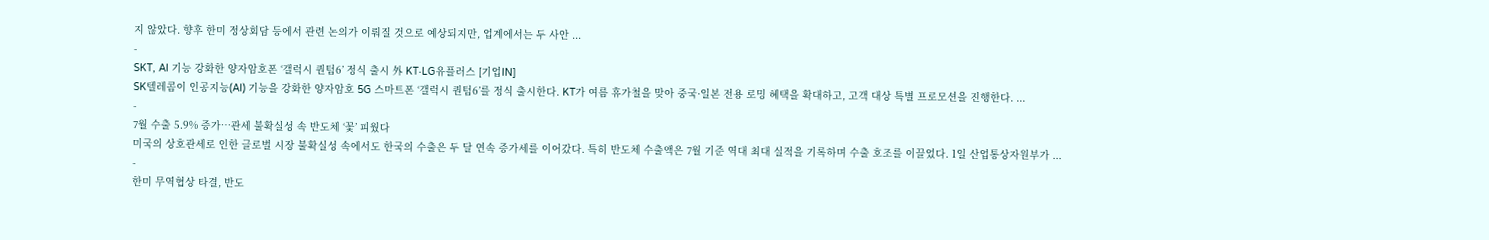지 않았다. 향후 한미 정상회담 등에서 관련 논의가 이뤄질 것으로 예상되지만, 업계에서는 두 사안 ...
-
SKT, AI 기능 강화한 양자암호폰 ‘갤럭시 퀀텀6’ 정식 출시 外 KT‧LG유플러스 [기업IN]
SK텔레콤이 인공지능(AI) 기능을 강화한 양자암호 5G 스마트폰 ‘갤럭시 퀀텀6’를 정식 출시한다. KT가 여름 휴가철을 맞아 중국·일본 전용 로밍 혜택을 확대하고, 고객 대상 특별 프로모션을 진행한다. ...
-
7월 수출 5.9% 증가…관세 불확실성 속 반도체 ‘꽃’ 피웠다
미국의 상호관세로 인한 글로벌 시장 불확실성 속에서도 한국의 수출은 두 달 연속 증가세를 이어갔다. 특히 반도체 수출액은 7월 기준 역대 최대 실적을 기록하며 수출 호조를 이끌었다. 1일 산업통상자원부가 ...
-
한미 무역협상 타결, 반도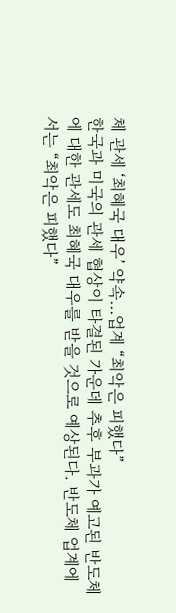체 관세 ‘최혜국 대우’ 약속…업계 “최악은 피했다”
한국과 미국의 관세 협상이 타결된 가운데 추후 부과가 예고된 반도체에 대한 관세도 최혜국 대우를 받을 것으로 예상된다. 반도체 업계에서는 “최악은 피했다”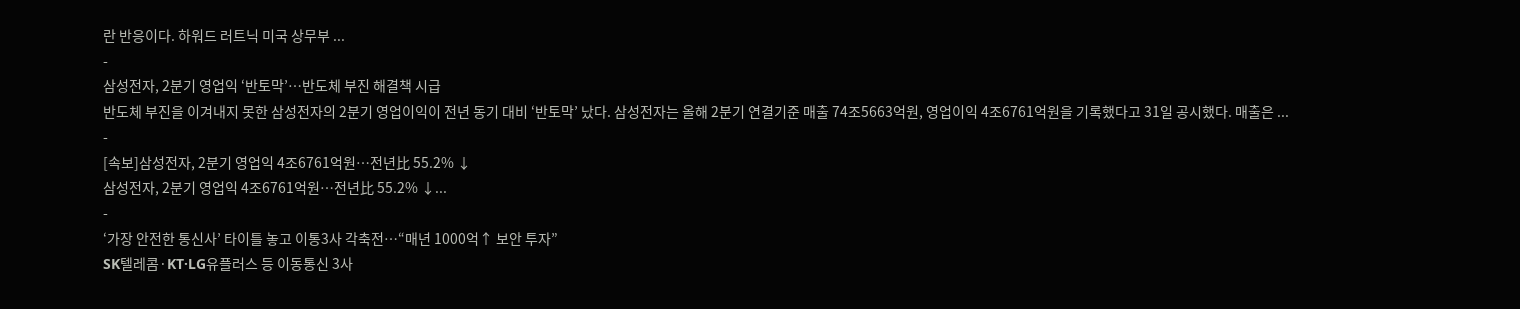란 반응이다. 하워드 러트닉 미국 상무부 ...
-
삼성전자, 2분기 영업익 ‘반토막’…반도체 부진 해결책 시급
반도체 부진을 이겨내지 못한 삼성전자의 2분기 영업이익이 전년 동기 대비 ‘반토막’ 났다. 삼성전자는 올해 2분기 연결기준 매출 74조5663억원, 영업이익 4조6761억원을 기록했다고 31일 공시했다. 매출은 ...
-
[속보]삼성전자, 2분기 영업익 4조6761억원…전년比 55.2% ↓
삼성전자, 2분기 영업익 4조6761억원…전년比 55.2% ↓...
-
‘가장 안전한 통신사’ 타이틀 놓고 이통3사 각축전…“매년 1000억↑ 보안 투자”
SK텔레콤·KT·LG유플러스 등 이동통신 3사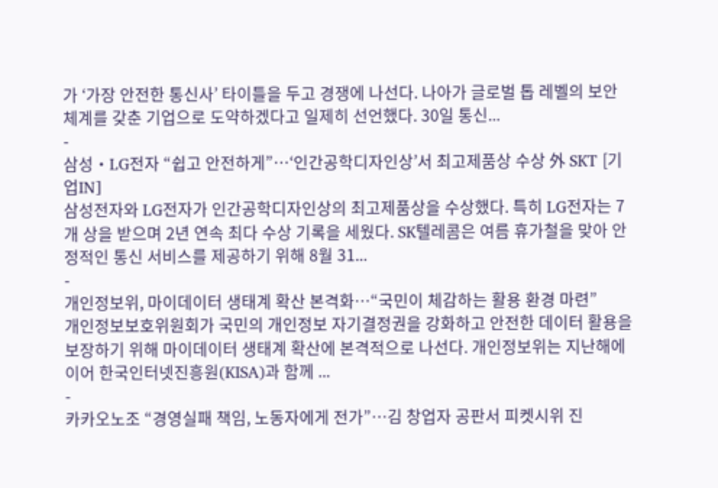가 ‘가장 안전한 통신사’ 타이틀을 두고 경쟁에 나선다. 나아가 글로벌 톱 레벨의 보안 체계를 갖춘 기업으로 도약하겠다고 일제히 선언했다. 30일 통신...
-
삼성‧LG전자 “쉽고 안전하게”…‘인간공학디자인상’서 최고제품상 수상 外 SKT [기업IN]
삼성전자와 LG전자가 인간공학디자인상의 최고제품상을 수상했다. 특히 LG전자는 7개 상을 받으며 2년 연속 최다 수상 기록을 세웠다. SK텔레콤은 여름 휴가철을 맞아 안정적인 통신 서비스를 제공하기 위해 8월 31...
-
개인정보위, 마이데이터 생태계 확산 본격화…“국민이 체감하는 활용 환경 마련”
개인정보보호위원회가 국민의 개인정보 자기결정권을 강화하고 안전한 데이터 활용을 보장하기 위해 마이데이터 생태계 확산에 본격적으로 나선다. 개인정보위는 지난해에 이어 한국인터넷진흥원(KISA)과 함께 ...
-
카카오노조 “경영실패 책임, 노동자에게 전가”…김 창업자 공판서 피켓시위 진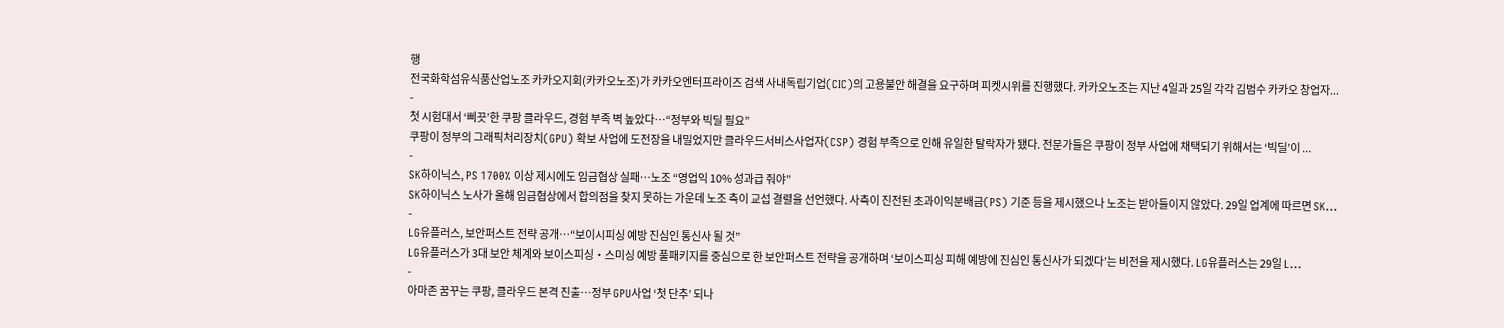행
전국화학섬유식품산업노조 카카오지회(카카오노조)가 카카오엔터프라이즈 검색 사내독립기업(CIC)의 고용불안 해결을 요구하며 피켓시위를 진행했다. 카카오노조는 지난 4일과 25일 각각 김범수 카카오 창업자...
-
첫 시험대서 ‘삐끗’한 쿠팡 클라우드, 경험 부족 벽 높았다…“정부와 빅딜 필요”
쿠팡이 정부의 그래픽처리장치(GPU) 확보 사업에 도전장을 내밀었지만 클라우드서비스사업자(CSP) 경험 부족으로 인해 유일한 탈락자가 됐다. 전문가들은 쿠팡이 정부 사업에 채택되기 위해서는 ‘빅딜’이 ...
-
SK하이닉스, PS 1700% 이상 제시에도 임금협상 실패…노조 “영업익 10% 성과급 줘야”
SK하이닉스 노사가 올해 임금협상에서 합의점을 찾지 못하는 가운데 노조 측이 교섭 결렬을 선언했다. 사측이 진전된 초과이익분배금(PS) 기준 등을 제시했으나 노조는 받아들이지 않았다. 29일 업계에 따르면 SK...
-
LG유플러스, 보안퍼스트 전략 공개…“보이시피싱 예방 진심인 통신사 될 것”
LG유플러스가 3대 보안 체계와 보이스피싱‧스미싱 예방 풀패키지를 중심으로 한 보안퍼스트 전략을 공개하며 ‘보이스피싱 피해 예방에 진심인 통신사가 되겠다’는 비전을 제시했다. LG유플러스는 29일 L...
-
아마존 꿈꾸는 쿠팡, 클라우드 본격 진출…정부 GPU사업 ‘첫 단추’ 되나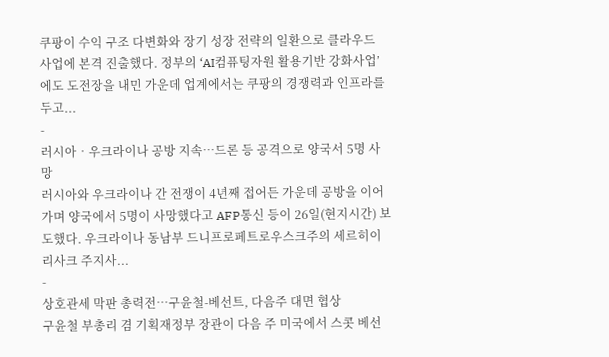쿠팡이 수익 구조 다변화와 장기 성장 전략의 일환으로 클라우드 사업에 본격 진출했다. 정부의 ‘AI컴퓨팅자원 활용기반 강화사업’에도 도전장을 내민 가운데 업계에서는 쿠팡의 경쟁력과 인프라를 두고...
-
러시아‧우크라이나 공방 지속…드론 등 공격으로 양국서 5명 사망
러시아와 우크라이나 간 전쟁이 4년째 접어든 가운데 공방을 이어가며 양국에서 5명이 사망했다고 AFP통신 등이 26일(현지시간) 보도했다. 우크라이나 동남부 드니프로페트로우스크주의 세르히이 리사크 주지사...
-
상호관세 막판 총력전…구윤철-베선트, 다음주 대면 협상
구윤철 부총리 겸 기획재정부 장관이 다음 주 미국에서 스콧 베선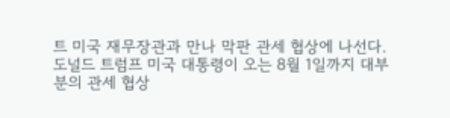트 미국 재무장관과 만나 막판 관세 협상에 나선다. 도널드 트럼프 미국 대통령이 오는 8월 1일까지 대부분의 관세 협상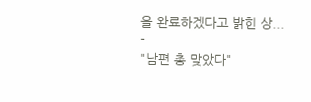을 완료하겠다고 밝힌 상...
-
"남편 총 맞았다"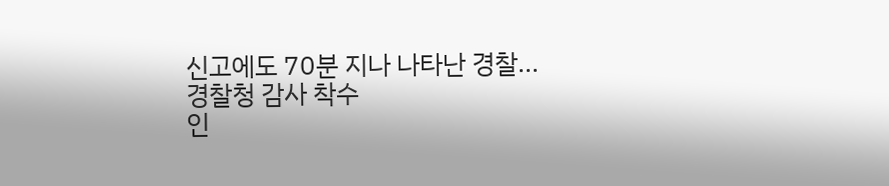신고에도 70분 지나 나타난 경찰...경찰청 감사 착수
인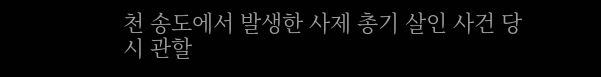천 송도에서 발생한 사제 총기 살인 사건 당시 관할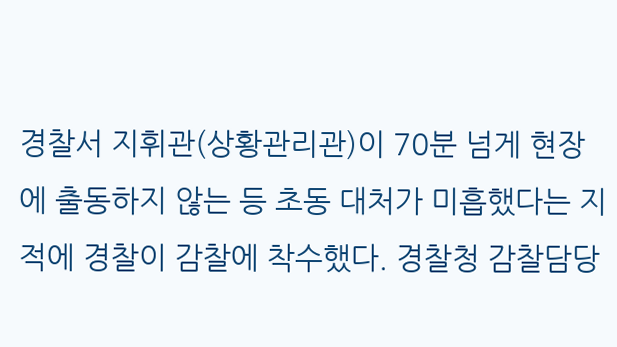경찰서 지휘관(상황관리관)이 70분 넘게 현장에 출동하지 않는 등 초동 대처가 미흡했다는 지적에 경찰이 감찰에 착수했다. 경찰청 감찰담당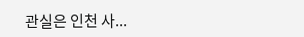관실은 인천 사...